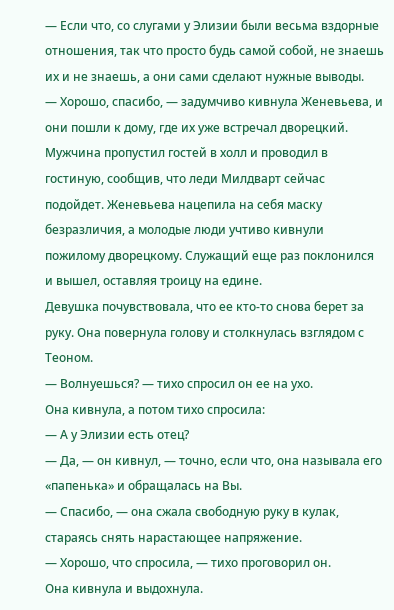— Если что, со слугами у Элизии были весьма вздорные отношения, так что просто будь самой собой, не знаешь их и не знаешь, а они сами сделают нужные выводы.
— Хорошо, спасибо, — задумчиво кивнула Женевьева, и они пошли к дому, где их уже встречал дворецкий.
Мужчина пропустил гостей в холл и проводил в гостиную, сообщив, что леди Милдварт сейчас подойдет. Женевьева нацепила на себя маску безразличия, а молодые люди учтиво кивнули пожилому дворецкому. Служащий еще раз поклонился и вышел, оставляя троицу на едине.
Девушка почувствовала, что ее кто-то снова берет за руку. Она повернула голову и столкнулась взглядом с Теоном.
— Волнуешься? — тихо спросил он ее на ухо.
Она кивнула, а потом тихо спросила:
— А у Элизии есть отец?
— Да, — он кивнул, — точно, если что, она называла его «папенька» и обращалась на Вы.
— Спасибо, — она сжала свободную руку в кулак, стараясь снять нарастающее напряжение.
— Хорошо, что спросила, — тихо проговорил он.
Она кивнула и выдохнула.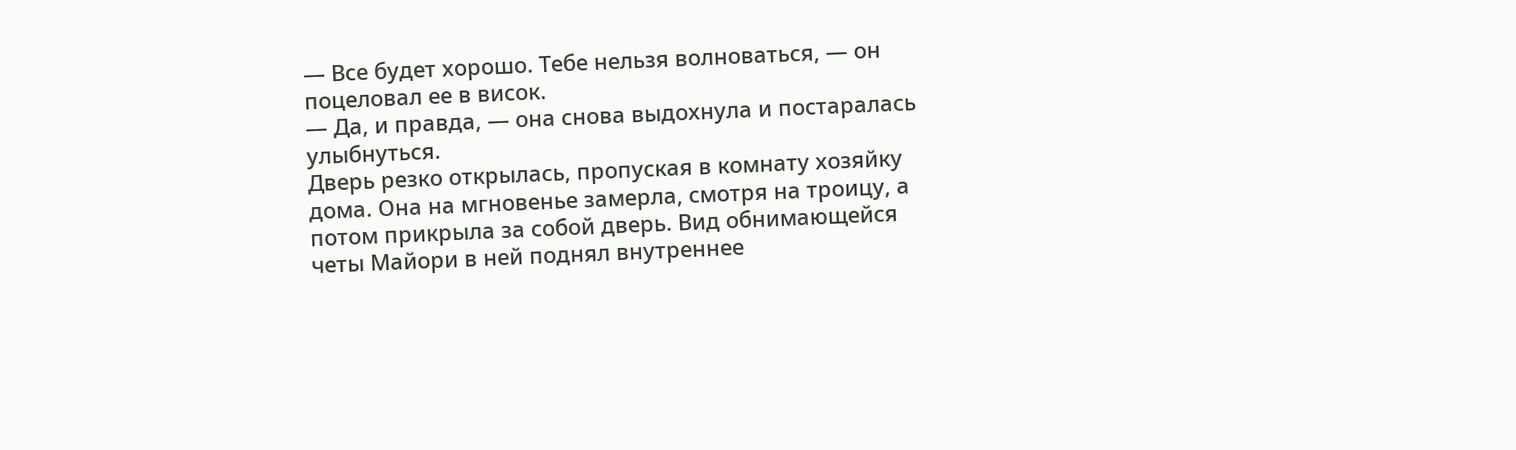— Все будет хорошо. Тебе нельзя волноваться, — он поцеловал ее в висок.
— Да, и правда, — она снова выдохнула и постаралась улыбнуться.
Дверь резко открылась, пропуская в комнату хозяйку дома. Она на мгновенье замерла, смотря на троицу, а потом прикрыла за собой дверь. Вид обнимающейся четы Майори в ней поднял внутреннее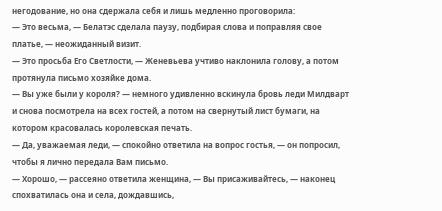негодование, но она сдержала себя и лишь медленно проговорила:
— Это весьма, — Белатэс сделала паузу, подбирая слова и поправляя свое платье, — неожиданный визит.
— Это просьба Его Светлости, — Женевьева учтиво наклонила голову, а потом протянула письмо хозяйке дома.
— Вы уже были у короля? — немного удивленно вскинула бровь леди Милдварт и снова посмотрела на всех гостей, а потом на свернутый лист бумаги, на котором красовалась королевская печать.
— Да, уважаемая леди, — спокойно ответила на вопрос гостья, — он попросил, чтобы я лично передала Вам письмо.
— Хорошо, — рассеяно ответила женщина, — Вы присаживайтесь, — наконец спохватилась она и села, дождавшись,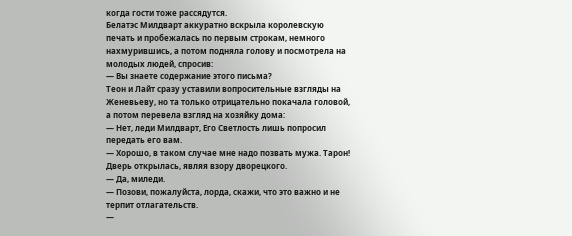когда гости тоже рассядутся.
Белатэс Милдварт аккуратно вскрыла королевскую печать и пробежалась по первым строкам, немного нахмурившись, а потом подняла голову и посмотрела на молодых людей, спросив:
— Вы знаете содержание этого письма?
Теон и Лайт сразу уставили вопросительные взгляды на Женевьеву, но та только отрицательно покачала головой, а потом перевела взгляд на хозяйку дома:
— Нет, леди Милдварт, Его Светлость лишь попросил передать его вам.
— Хорошо, в таком случае мне надо позвать мужа. Тарон!
Дверь открылась, являя взору дворецкого.
— Да, миледи.
— Позови, пожалуйста, лорда, скажи, что это важно и не терпит отлагательств.
—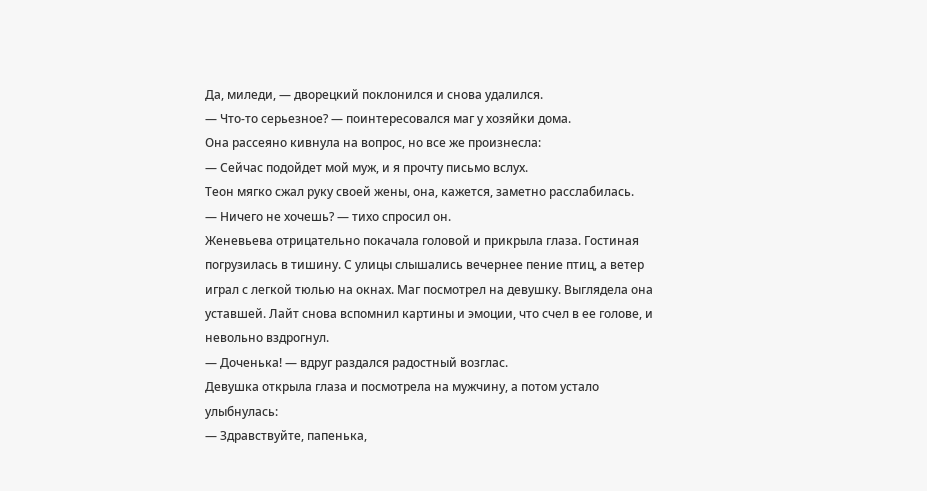Да, миледи, — дворецкий поклонился и снова удалился.
— Что-то серьезное? — поинтересовался маг у хозяйки дома.
Она рассеяно кивнула на вопрос, но все же произнесла:
— Сейчас подойдет мой муж, и я прочту письмо вслух.
Теон мягко сжал руку своей жены, она, кажется, заметно расслабилась.
— Ничего не хочешь? — тихо спросил он.
Женевьева отрицательно покачала головой и прикрыла глаза. Гостиная погрузилась в тишину. С улицы слышались вечернее пение птиц, а ветер играл с легкой тюлью на окнах. Маг посмотрел на девушку. Выглядела она уставшей. Лайт снова вспомнил картины и эмоции, что счел в ее голове, и невольно вздрогнул.
— Доченька! — вдруг раздался радостный возглас.
Девушка открыла глаза и посмотрела на мужчину, а потом устало улыбнулась:
— Здравствуйте, папенька,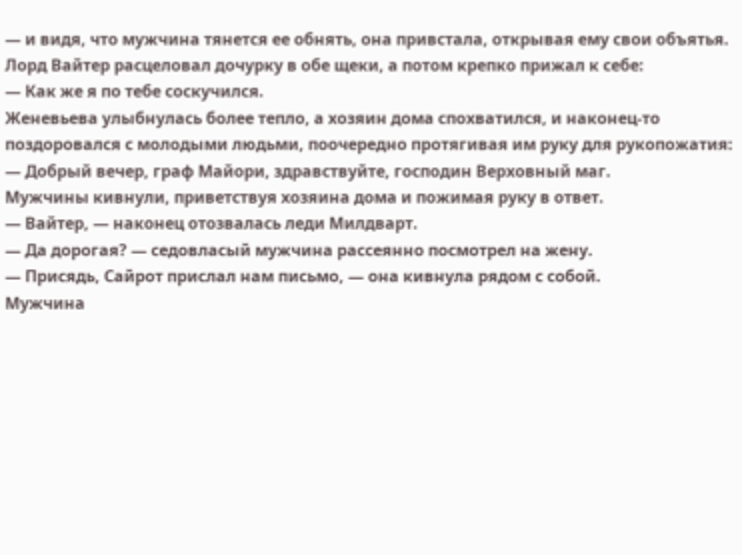— и видя, что мужчина тянется ее обнять, она привстала, открывая ему свои объятья.
Лорд Вайтер расцеловал дочурку в обе щеки, а потом крепко прижал к себе:
— Как же я по тебе соскучился.
Женевьева улыбнулась более тепло, а хозяин дома спохватился, и наконец-то поздоровался с молодыми людьми, поочередно протягивая им руку для рукопожатия:
— Добрый вечер, граф Майори, здравствуйте, господин Верховный маг.
Мужчины кивнули, приветствуя хозяина дома и пожимая руку в ответ.
— Вайтер, — наконец отозвалась леди Милдварт.
— Да дорогая? — седовласый мужчина рассеянно посмотрел на жену.
— Присядь, Сайрот прислал нам письмо, — она кивнула рядом с собой.
Мужчина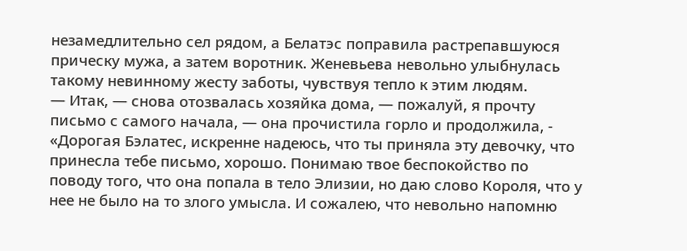незамедлительно сел рядом, а Белатэс поправила растрепавшуюся прическу мужа, а затем воротник. Женевьева невольно улыбнулась такому невинному жесту заботы, чувствуя тепло к этим людям.
— Итак, — снова отозвалась хозяйка дома, — пожалуй, я прочту письмо с самого начала, — она прочистила горло и продолжила, -
«Дорогая Бэлатес, искренне надеюсь, что ты приняла эту девочку, что принесла тебе письмо, хорошо. Понимаю твое беспокойство по поводу того, что она попала в тело Элизии, но даю слово Короля, что у нее не было на то злого умысла. И сожалею, что невольно напомню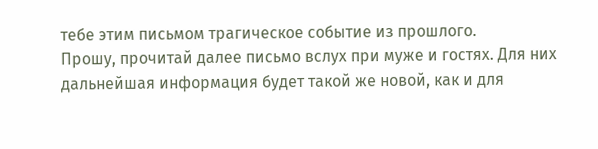тебе этим письмом трагическое событие из прошлого.
Прошу, прочитай далее письмо вслух при муже и гостях. Для них дальнейшая информация будет такой же новой, как и для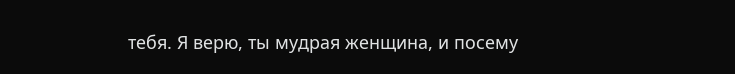тебя. Я верю, ты мудрая женщина, и посему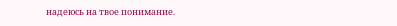надеюсь на твое понимание.